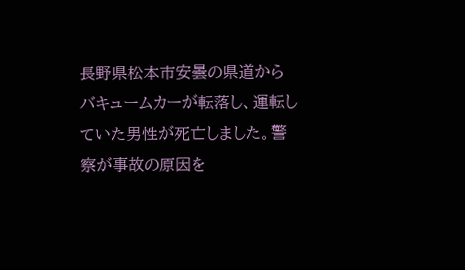長野県松本市安曇の県道からバキュームカーが転落し、運転していた男性が死亡しました。警察が事故の原因を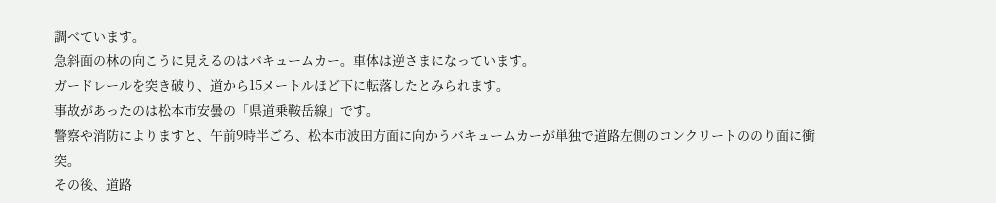調べています。
急斜面の林の向こうに見えるのはバキュームカー。車体は逆さまになっています。
ガードレールを突き破り、道から15メートルほど下に転落したとみられます。
事故があったのは松本市安曇の「県道乗鞍岳線」です。
警察や消防によりますと、午前9時半ごろ、松本市波田方面に向かうバキュームカーが単独で道路左側のコンクリートののり面に衝突。
その後、道路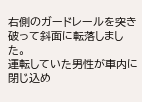右側のガードレールを突き破って斜面に転落しました。
運転していた男性が車内に閉じ込め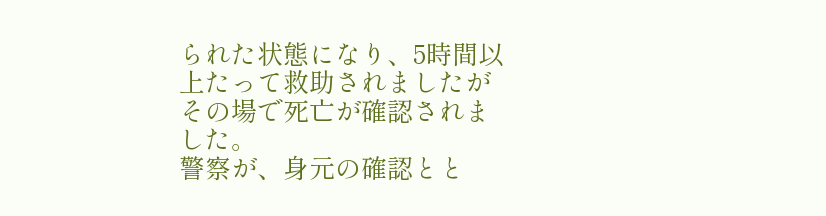られた状態になり、5時間以上たって救助されましたがその場で死亡が確認されました。
警察が、身元の確認とと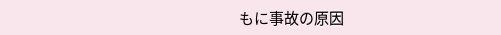もに事故の原因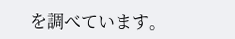を調べています。